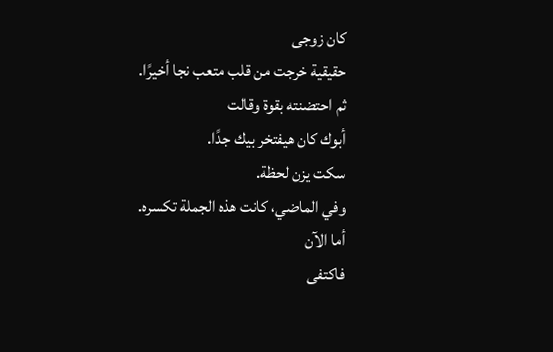كان زوجى
حقيقية خرجت من قلب متعب نجا أخيرًا.
ثم احتضنته بقوة وقالت
أبوك كان هيفتخر بيك جدًا.
سكت يزن لحظة.
وفي الماضي، كانت هذه الجملة تكسره.
أما الآن
فاكتفى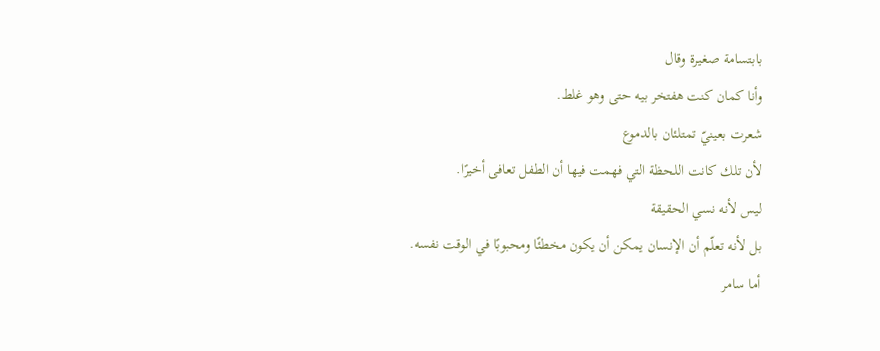بابتسامة صغيرة وقال
وأنا كمان كنت هفتخر بيه حتى وهو غلط.
شعرت بعينيّ تمتلئان بالدموع
لأن تلك كانت اللحظة التي فهمت فيها أن الطفل تعافى أخيرًا.
ليس لأنه نسي الحقيقة
بل لأنه تعلّم أن الإنسان يمكن أن يكون مخطئًا ومحبوبًا في الوقت نفسه.
أما سامر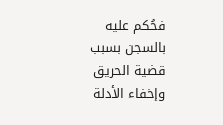فحُكم عليه بالسجن بسبب قضية الحريق وإخفاء الأدلة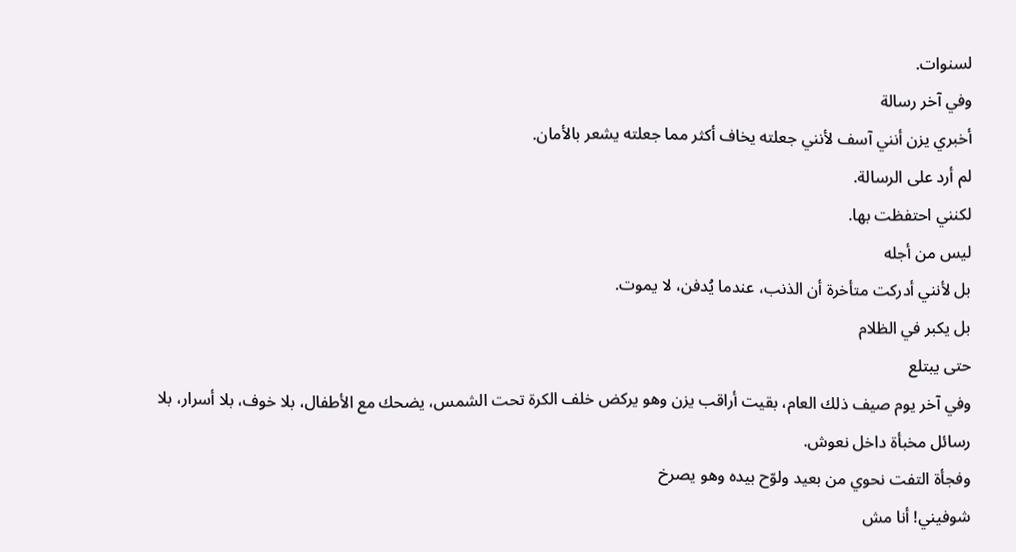لسنوات.
وفي آخر رسالة
أخبري يزن أنني آسف لأنني جعلته يخاف أكثر مما جعلته يشعر بالأمان.
لم أرد على الرسالة.
لكنني احتفظت بها.
ليس من أجله
بل لأنني أدركت متأخرة أن الذنب، عندما يُدفن، لا يموت.
بل يكبر في الظلام
حتى يبتلع
وفي آخر يوم صيف ذلك العام، بقيت أراقب يزن وهو يركض خلف الكرة تحت الشمس، يضحك مع الأطفال، بلا خوف، بلا أسرار، بلا رسائل مخبأة داخل نعوش.
وفجأة التفت نحوي من بعيد ولوّح بيده وهو يصرخ
شوفيني! أنا مش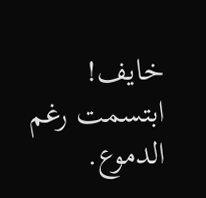خايف!
ابتسمت رغم الدموع.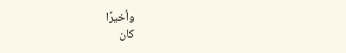وأخيرًا
كان